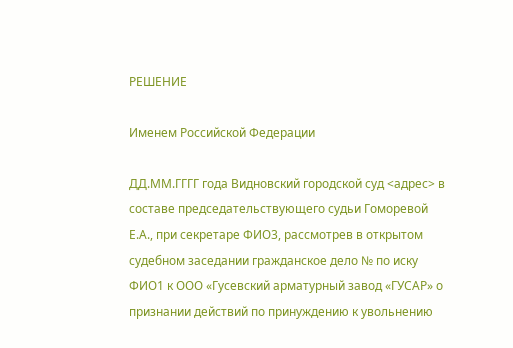РЕШЕНИЕ

Именем Российской Федерации

ДД.ММ.ГГГГ года Видновский городской суд <адрес> в составе председательствующего судьи Гоморевой Е.А., при секретаре ФИО3, рассмотрев в открытом судебном заседании гражданское дело № по иску ФИО1 к ООО «Гусевский арматурный завод «ГУСАР» о признании действий по принуждению к увольнению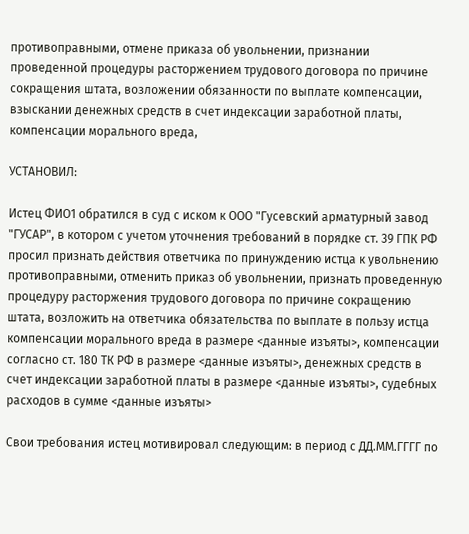противоправными, отмене приказа об увольнении, признании проведенной процедуры расторжением трудового договора по причине сокращения штата, возложении обязанности по выплате компенсации, взыскании денежных средств в счет индексации заработной платы, компенсации морального вреда,

УСТАНОВИЛ:

Истец ФИО1 обратился в суд с иском к ООО "Гусевский арматурный завод "ГУСАР", в котором с учетом уточнения требований в порядке ст. 39 ГПК РФ просил признать действия ответчика по принуждению истца к увольнению противоправными, отменить приказ об увольнении, признать проведенную процедуру расторжения трудового договора по причине сокращению штата, возложить на ответчика обязательства по выплате в пользу истца компенсации морального вреда в размере <данные изъяты>, компенсации согласно ст. 180 ТК РФ в размере <данные изъяты>, денежных средств в счет индексации заработной платы в размере <данные изъяты>, судебных расходов в сумме <данные изъяты>

Свои требования истец мотивировал следующим: в период с ДД.ММ.ГГГГ по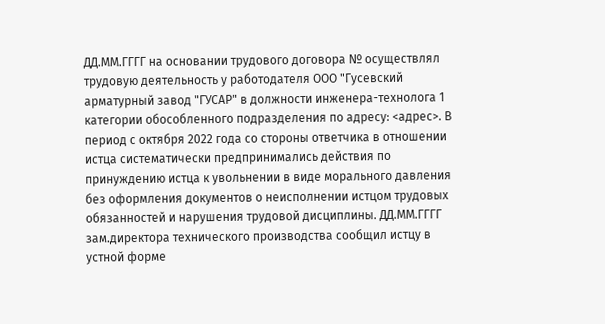ДД.ММ.ГГГГ на основании трудового договора № осуществлял трудовую деятельность у работодателя ООО "Гусевский арматурный завод "ГУСАР" в должности инженера-технолога 1 категории обособленного подразделения по адресу: <адрес>. В период с октября 2022 года со стороны ответчика в отношении истца систематически предпринимались действия по принуждению истца к увольнении в виде морального давления без оформления документов о неисполнении истцом трудовых обязанностей и нарушения трудовой дисциплины. ДД.ММ.ГГГГ зам.директора технического производства сообщил истцу в устной форме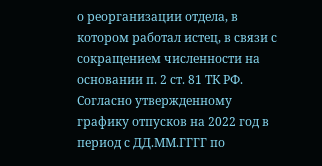о реорганизации отдела, в котором работал истец, в связи с сокращением численности на основании п. 2 ст. 81 ТК РФ. Согласно утвержденному графику отпусков на 2022 год в период с ДД.ММ.ГГГГ по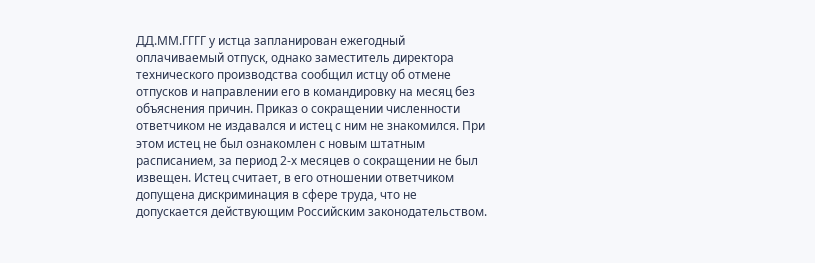ДД.ММ.ГГГГ у истца запланирован ежегодный оплачиваемый отпуск, однако заместитель директора технического производства сообщил истцу об отмене отпусков и направлении его в командировку на месяц без объяснения причин. Приказ о сокращении численности ответчиком не издавался и истец с ним не знакомился. При этом истец не был ознакомлен с новым штатным расписанием, за период 2-х месяцев о сокращении не был извещен. Истец считает, в его отношении ответчиком допущена дискриминация в сфере труда, что не допускается действующим Российским законодательством.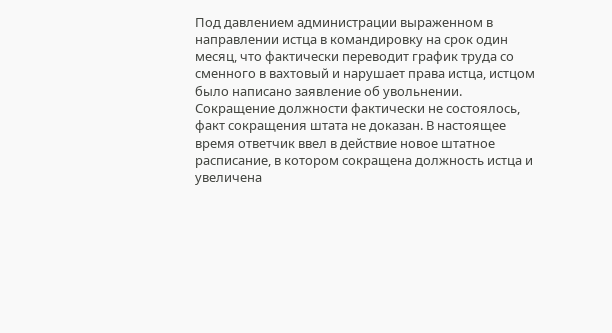Под давлением администрации выраженном в направлении истца в командировку на срок один месяц, что фактически переводит график труда со сменного в вахтовый и нарушает права истца, истцом было написано заявление об увольнении. Сокращение должности фактически не состоялось, факт сокращения штата не доказан. В настоящее время ответчик ввел в действие новое штатное расписание, в котором сокращена должность истца и увеличена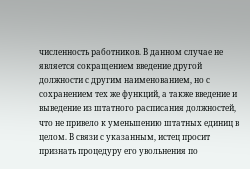численность работников. В данном случае не является сокращением введение другой должности с другим наименованием, но с сохранением тех же функций, а также введение и выведение из штатного расписания должностей, что не привело к уменьшению штатных единиц в целом. В связи с указанным, истец просит признать процедуру его увольнения по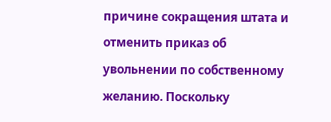причине сокращения штата и отменить приказ об увольнении по собственному желанию. Поскольку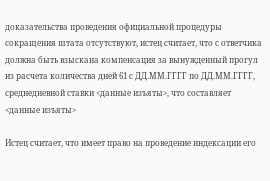доказательства проведения официальной процедуры сокращения штата отсутствуют, истец считает, что с ответчика должна быть взыскана компенсация за вынужденный прогул из расчета количества дней 61 с ДД.ММ.ГГГГ по ДД.ММ.ГГГГ, среднедневной ставки <данные изъяты>, что составляет <данные изъяты>

Истец считает, что имеет право на проведение индексации его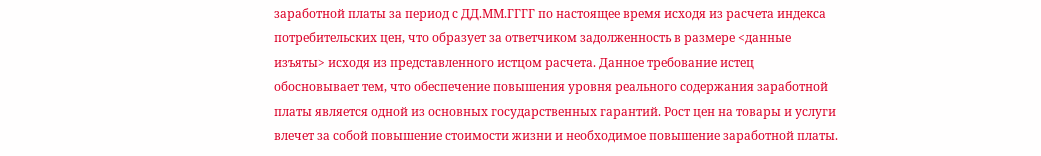заработной платы за период с ДД.ММ.ГГГГ по настоящее время исходя из расчета индекса потребительских цен, что образует за ответчиком задолженность в размере <данные изъяты> исходя из представленного истцом расчета. Данное требование истец обосновывает тем, что обеспечение повышения уровня реального содержания заработной платы является одной из основных государственных гарантий. Рост цен на товары и услуги влечет за собой повышение стоимости жизни и необходимое повышение заработной платы.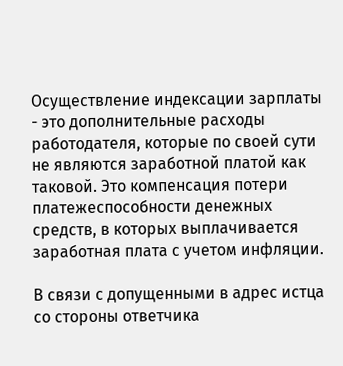Осуществление индексации зарплаты - это дополнительные расходы работодателя, которые по своей сути не являются заработной платой как таковой. Это компенсация потери платежеспособности денежных средств, в которых выплачивается заработная плата с учетом инфляции.

В связи с допущенными в адрес истца со стороны ответчика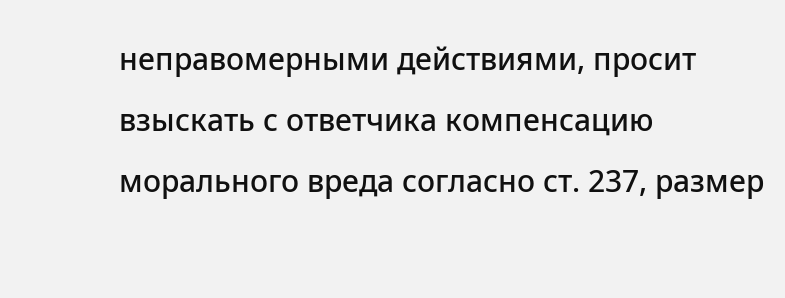неправомерными действиями, просит взыскать с ответчика компенсацию морального вреда согласно ст. 237, размер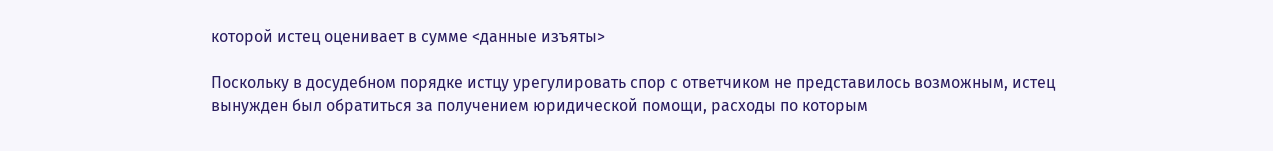которой истец оценивает в сумме <данные изъяты>

Поскольку в досудебном порядке истцу урегулировать спор с ответчиком не представилось возможным, истец вынужден был обратиться за получением юридической помощи, расходы по которым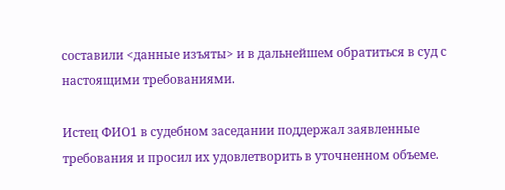составили <данные изъяты> и в дальнейшем обратиться в суд с настоящими требованиями.

Истец ФИО1 в судебном заседании поддержал заявленные требования и просил их удовлетворить в уточненном объеме.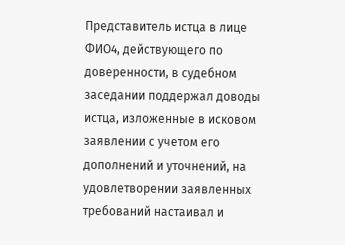Представитель истца в лице ФИО4, действующего по доверенности, в судебном заседании поддержал доводы истца, изложенные в исковом заявлении с учетом его дополнений и уточнений, на удовлетворении заявленных требований настаивал и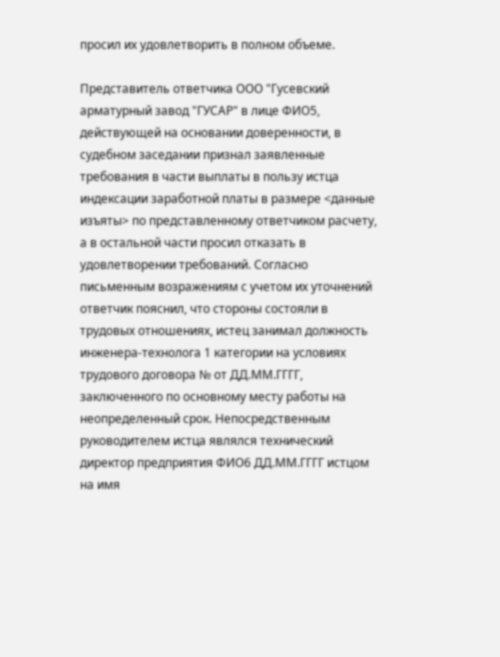просил их удовлетворить в полном объеме.

Представитель ответчика ООО "Гусевский арматурный завод "ГУСАР" в лице ФИО5, действующей на основании доверенности, в судебном заседании признал заявленные требования в части выплаты в пользу истца индексации заработной платы в размере <данные изъяты> по представленному ответчиком расчету, а в остальной части просил отказать в удовлетворении требований. Согласно письменным возражениям с учетом их уточнений ответчик пояснил, что стороны состояли в трудовых отношениях, истец занимал должность инженера-технолога 1 категории на условиях трудового договора № от ДД.ММ.ГГГГ, заключенного по основному месту работы на неопределенный срок. Непосредственным руководителем истца являлся технический директор предприятия ФИО6 ДД.ММ.ГГГГ истцом на имя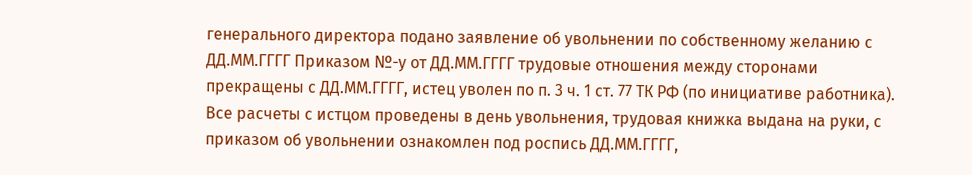генерального директора подано заявление об увольнении по собственному желанию с ДД.ММ.ГГГГ Приказом №-у от ДД.ММ.ГГГГ трудовые отношения между сторонами прекращены с ДД.ММ.ГГГГ, истец уволен по п. 3 ч. 1 ст. 77 ТК РФ (по инициативе работника). Все расчеты с истцом проведены в день увольнения, трудовая книжка выдана на руки, с приказом об увольнении ознакомлен под роспись ДД.ММ.ГГГГ,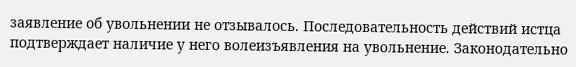заявление об увольнении не отзывалось. Последовательность действий истца подтверждает наличие у него волеизъявления на увольнение. Законодательно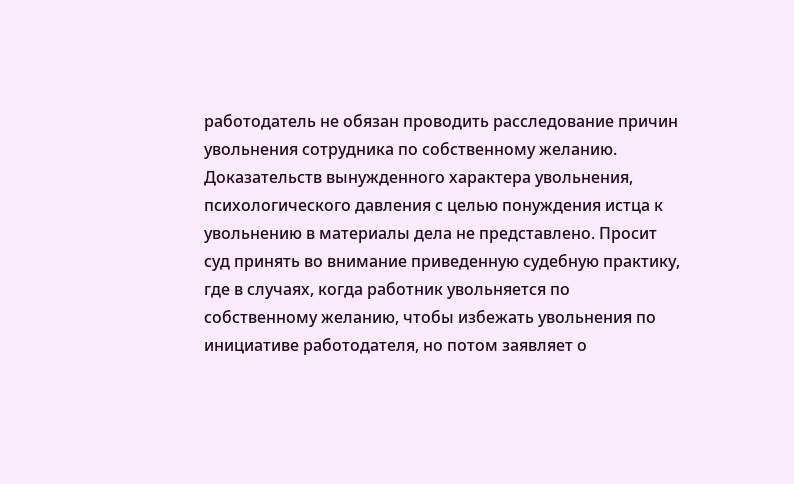работодатель не обязан проводить расследование причин увольнения сотрудника по собственному желанию. Доказательств вынужденного характера увольнения, психологического давления с целью понуждения истца к увольнению в материалы дела не представлено. Просит суд принять во внимание приведенную судебную практику, где в случаях, когда работник увольняется по собственному желанию, чтобы избежать увольнения по инициативе работодателя, но потом заявляет о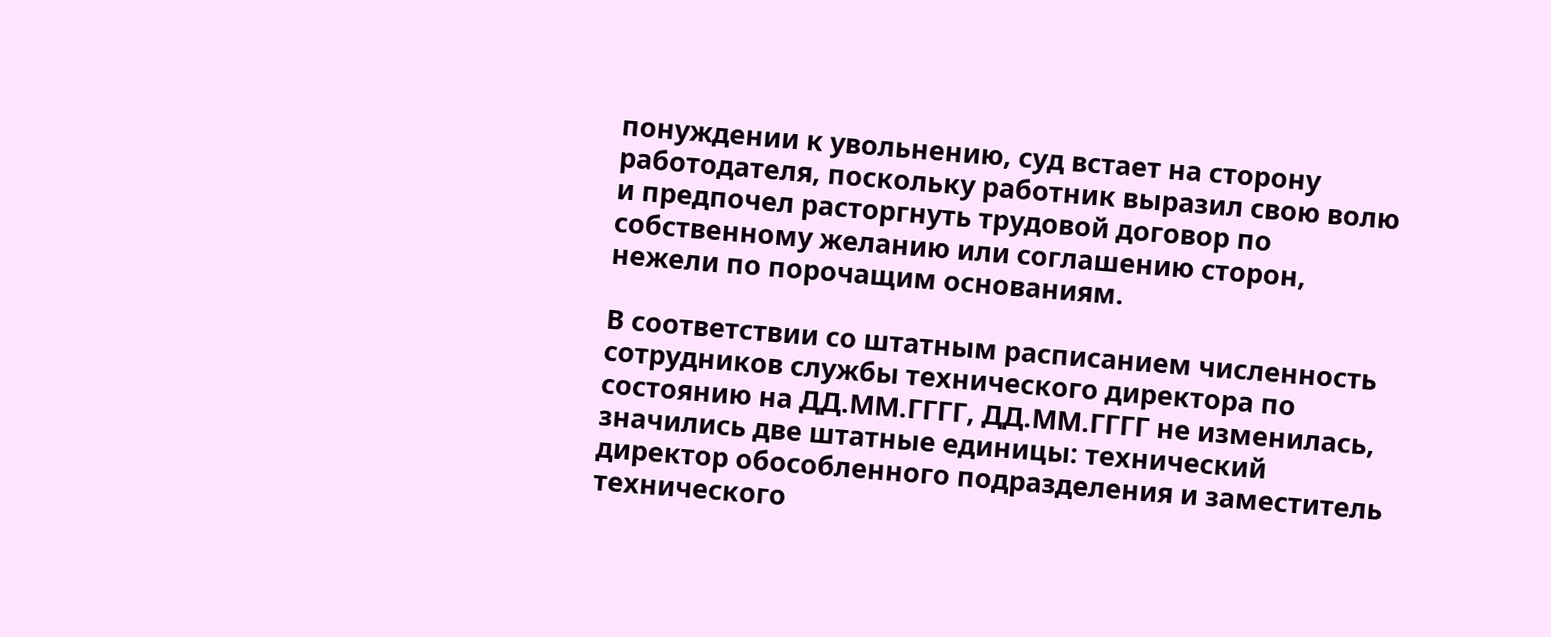понуждении к увольнению, суд встает на сторону работодателя, поскольку работник выразил свою волю и предпочел расторгнуть трудовой договор по собственному желанию или соглашению сторон, нежели по порочащим основаниям.

В соответствии со штатным расписанием численность сотрудников службы технического директора по состоянию на ДД.ММ.ГГГГ, ДД.ММ.ГГГГ не изменилась, значились две штатные единицы: технический директор обособленного подразделения и заместитель технического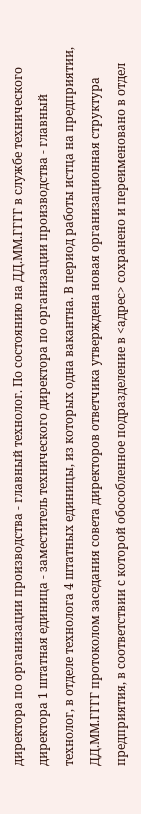директора по организации производства - главный технолог. По состоянию на ДД.ММ.ГГГГ в службе технического директора 1 штатная единица - заместитель технического директора по организации производства - главный технолог, в отделе технолога 4 штатных единицы, из которых одна вакантна. В период работы истца на предприятии, ДД.ММ.ГГГГ протоколом заседания совета директоров ответчика утверждена новая организационная структура предприятия, в соответствии с которой обособленное подразделение в <адрес> сохранено и переименовано в отдел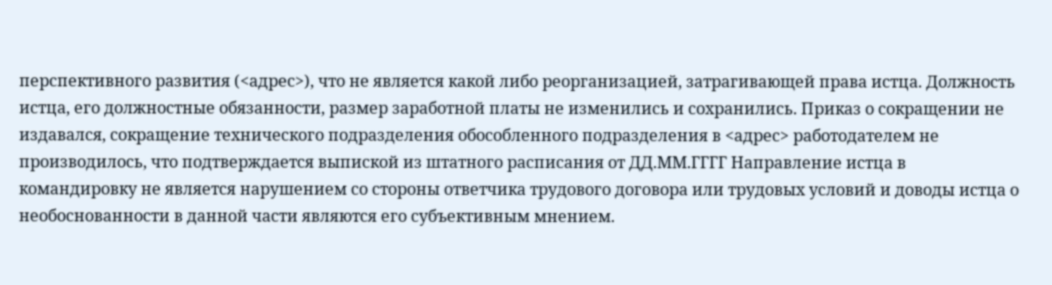перспективного развития (<адрес>), что не является какой либо реорганизацией, затрагивающей права истца. Должность истца, его должностные обязанности, размер заработной платы не изменились и сохранились. Приказ о сокращении не издавался, сокращение технического подразделения обособленного подразделения в <адрес> работодателем не производилось, что подтверждается выпиской из штатного расписания от ДД.ММ.ГГГГ Направление истца в командировку не является нарушением со стороны ответчика трудового договора или трудовых условий и доводы истца о необоснованности в данной части являются его субъективным мнением.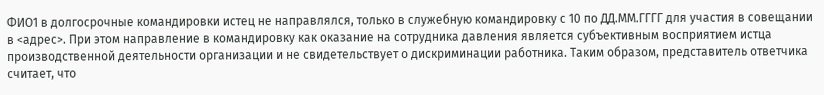ФИО1 в долгосрочные командировки истец не направлялся, только в служебную командировку с 10 по ДД.ММ.ГГГГ для участия в совещании в <адрес>. При этом направление в командировку как оказание на сотрудника давления является субъективным восприятием истца производственной деятельности организации и не свидетельствует о дискриминации работника. Таким образом, представитель ответчика считает, что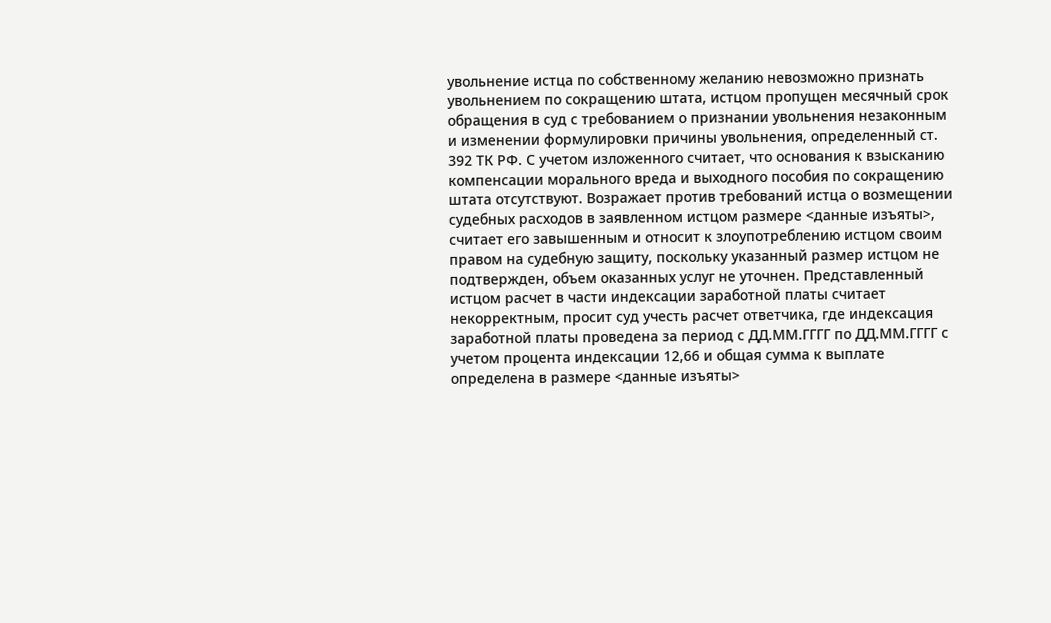увольнение истца по собственному желанию невозможно признать увольнением по сокращению штата, истцом пропущен месячный срок обращения в суд с требованием о признании увольнения незаконным и изменении формулировки причины увольнения, определенный ст. 392 ТК РФ. С учетом изложенного считает, что основания к взысканию компенсации морального вреда и выходного пособия по сокращению штата отсутствуют. Возражает против требований истца о возмещении судебных расходов в заявленном истцом размере <данные изъяты>, считает его завышенным и относит к злоупотреблению истцом своим правом на судебную защиту, поскольку указанный размер истцом не подтвержден, объем оказанных услуг не уточнен. Представленный истцом расчет в части индексации заработной платы считает некорректным, просит суд учесть расчет ответчика, где индексация заработной платы проведена за период с ДД.ММ.ГГГГ по ДД.ММ.ГГГГ с учетом процента индексации 12,66 и общая сумма к выплате определена в размере <данные изъяты>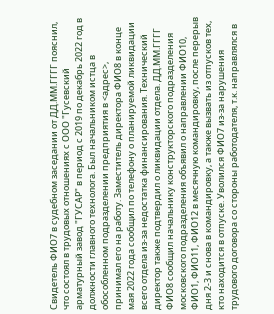Свидетель ФИО7 в судебном заседании от ДД.ММ.ГГГГ пояснил, что состоял в трудовых отношениях с ООО "Гусевский арматурный завод "ГУСАР" в период с 2019 по декабрь 2022 год в должности главного технолога. Был начальником истца в обособленном подразделении предприятия в <адрес>, принимал его на работу. Заместитель директора ФИО8 в конце мая 2022 года сообщил по телефону о планируемой ликвидации всего отдела из-за недостатка финансирования. Технический директор также подтвердил о ликвидации отдела. ДД.ММ.ГГГГ ФИО8 сообщил начальнику конструкторского подразделения московского подразделения объявил о направлении ФИО10, ФИО1, ФИО11, ФИО12 в месячную командировку, после перерыв дня 2-3 и снова в командировку, а также вызвать из отпусков тех, кто находится в отпуске. Уволился ФИО7 из-за нарушения трудового договора со стороны работодателя, т.к. направлялся в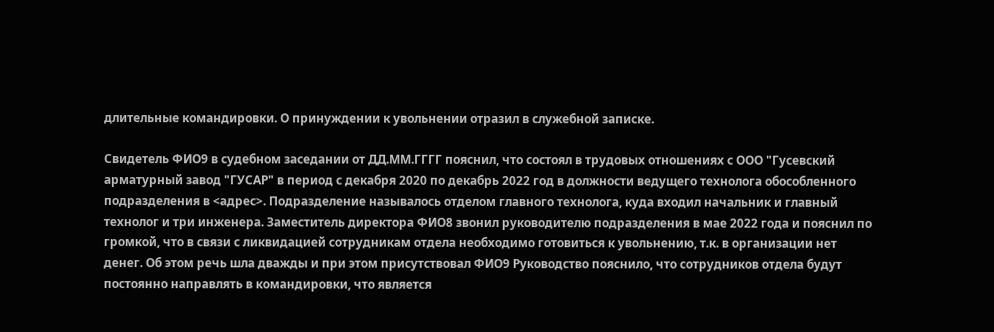длительные командировки. О принуждении к увольнении отразил в служебной записке.

Свидетель ФИО9 в судебном заседании от ДД.ММ.ГГГГ пояснил, что состоял в трудовых отношениях с ООО "Гусевский арматурный завод "ГУСАР" в период с декабря 2020 по декабрь 2022 год в должности ведущего технолога обособленного подразделения в <адрес>. Подразделение называлось отделом главного технолога, куда входил начальник и главный технолог и три инженера. Заместитель директора ФИО8 звонил руководителю подразделения в мае 2022 года и пояснил по громкой, что в связи с ликвидацией сотрудникам отдела необходимо готовиться к увольнению, т.к. в организации нет денег. Об этом речь шла дважды и при этом присутствовал ФИО9 Руководство пояснило, что сотрудников отдела будут постоянно направлять в командировки, что является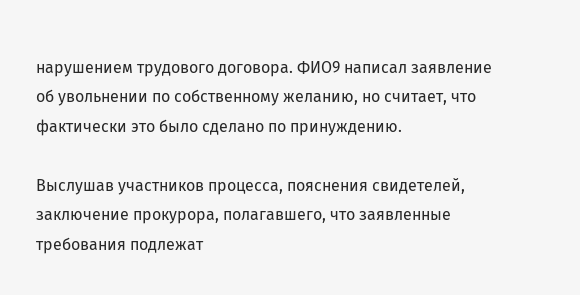нарушением трудового договора. ФИО9 написал заявление об увольнении по собственному желанию, но считает, что фактически это было сделано по принуждению.

Выслушав участников процесса, пояснения свидетелей, заключение прокурора, полагавшего, что заявленные требования подлежат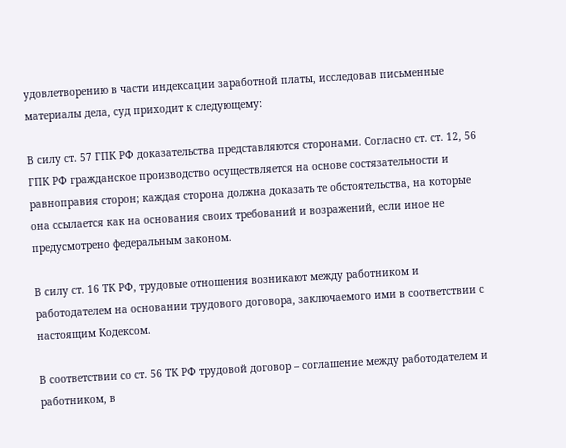удовлетворению в части индексации заработной платы, исследовав письменные материалы дела, суд приходит к следующему:

В силу ст. 57 ГПК РФ доказательства представляются сторонами. Согласно ст. ст. 12, 56 ГПК РФ гражданское производство осуществляется на основе состязательности и равноправия сторон; каждая сторона должна доказать те обстоятельства, на которые она ссылается как на основания своих требований и возражений, если иное не предусмотрено федеральным законом.

В силу ст. 16 ТК РФ, трудовые отношения возникают между работником и работодателем на основании трудового договора, заключаемого ими в соответствии с настоящим Кодексом.

В соответствии со ст. 56 ТК РФ трудовой договор – соглашение между работодателем и работником, в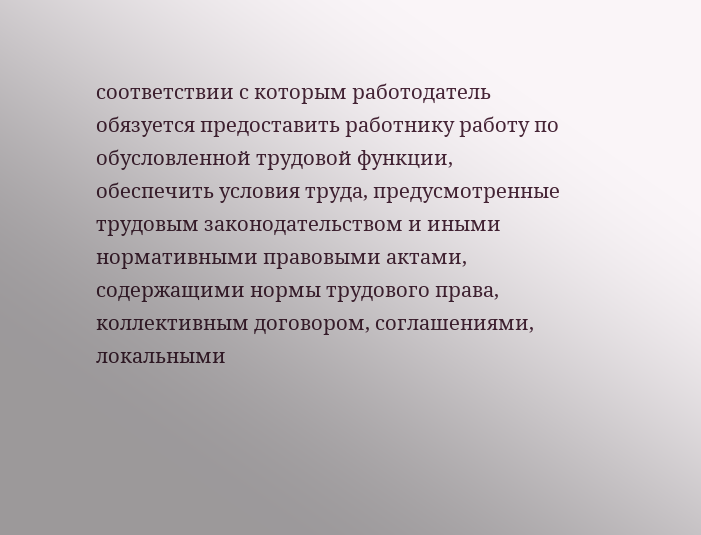соответствии с которым работодатель обязуется предоставить работнику работу по обусловленной трудовой функции, обеспечить условия труда, предусмотренные трудовым законодательством и иными нормативными правовыми актами, содержащими нормы трудового права, коллективным договором, соглашениями, локальными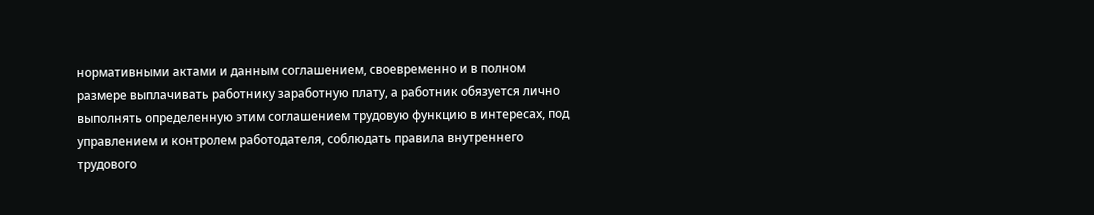нормативными актами и данным соглашением, своевременно и в полном размере выплачивать работнику заработную плату, а работник обязуется лично выполнять определенную этим соглашением трудовую функцию в интересах, под управлением и контролем работодателя, соблюдать правила внутреннего трудового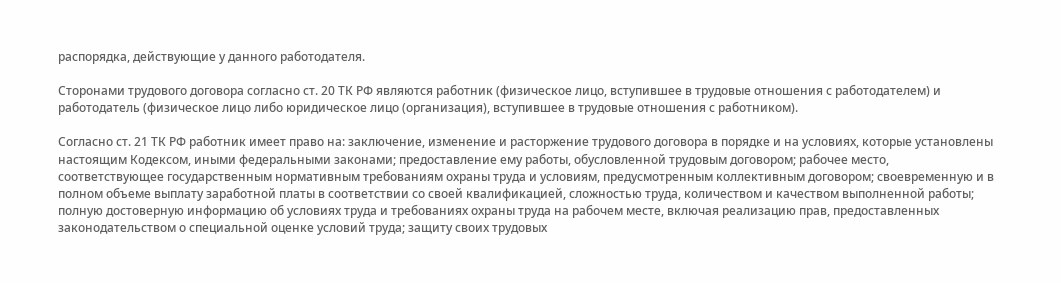распорядка, действующие у данного работодателя.

Сторонами трудового договора согласно ст. 20 ТК РФ являются работник (физическое лицо, вступившее в трудовые отношения с работодателем) и работодатель (физическое лицо либо юридическое лицо (организация), вступившее в трудовые отношения с работником).

Согласно ст. 21 ТК РФ работник имеет право на: заключение, изменение и расторжение трудового договора в порядке и на условиях, которые установлены настоящим Кодексом, иными федеральными законами; предоставление ему работы, обусловленной трудовым договором; рабочее место, соответствующее государственным нормативным требованиям охраны труда и условиям, предусмотренным коллективным договором; своевременную и в полном объеме выплату заработной платы в соответствии со своей квалификацией, сложностью труда, количеством и качеством выполненной работы; полную достоверную информацию об условиях труда и требованиях охраны труда на рабочем месте, включая реализацию прав, предоставленных законодательством о специальной оценке условий труда; защиту своих трудовых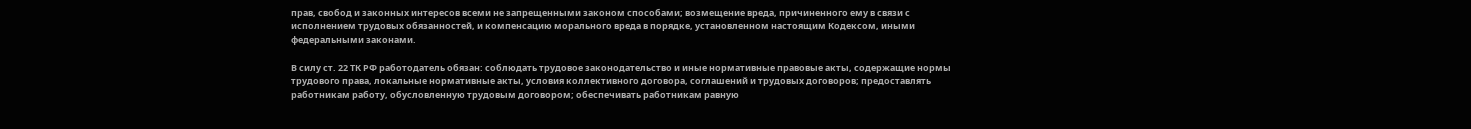прав, свобод и законных интересов всеми не запрещенными законом способами; возмещение вреда, причиненного ему в связи с исполнением трудовых обязанностей, и компенсацию морального вреда в порядке, установленном настоящим Кодексом, иными федеральными законами.

В силу ст. 22 ТК РФ работодатель обязан: соблюдать трудовое законодательство и иные нормативные правовые акты, содержащие нормы трудового права, локальные нормативные акты, условия коллективного договора, соглашений и трудовых договоров; предоставлять работникам работу, обусловленную трудовым договором; обеспечивать работникам равную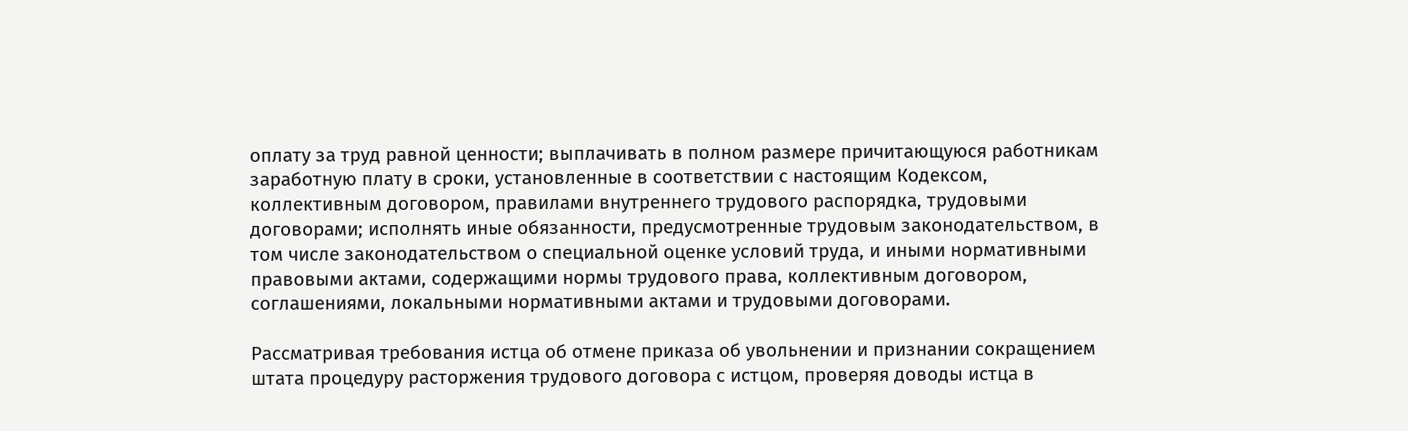оплату за труд равной ценности; выплачивать в полном размере причитающуюся работникам заработную плату в сроки, установленные в соответствии с настоящим Кодексом, коллективным договором, правилами внутреннего трудового распорядка, трудовыми договорами; исполнять иные обязанности, предусмотренные трудовым законодательством, в том числе законодательством о специальной оценке условий труда, и иными нормативными правовыми актами, содержащими нормы трудового права, коллективным договором, соглашениями, локальными нормативными актами и трудовыми договорами.

Рассматривая требования истца об отмене приказа об увольнении и признании сокращением штата процедуру расторжения трудового договора с истцом, проверяя доводы истца в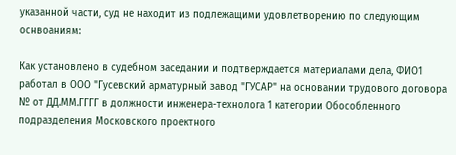указанной части, суд не находит из подлежащими удовлетворению по следующим оснвоаниям:

Как установлено в судебном заседании и подтверждается материалами дела, ФИО1 работал в ООО "Гусевский арматурный завод "ГУСАР" на основании трудового договора № от ДД.ММ.ГГГГ в должности инженера-технолога 1 категории Обособленного подразделения Московского проектного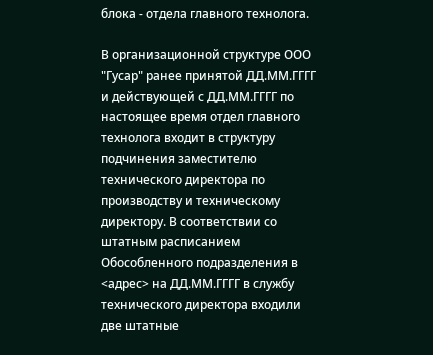блока - отдела главного технолога.

В организационной структуре ООО "Гусар" ранее принятой ДД.ММ.ГГГГ и действующей с ДД.ММ.ГГГГ по настоящее время отдел главного технолога входит в структуру подчинения заместителю технического директора по производству и техническому директору. В соответствии со штатным расписанием Обособленного подразделения в <адрес> на ДД.ММ.ГГГГ в службу технического директора входили две штатные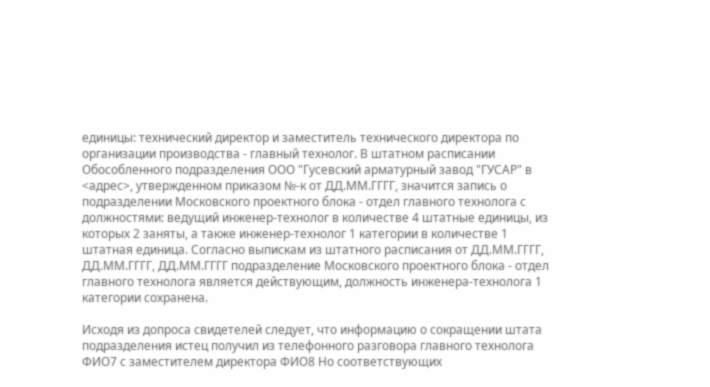единицы: технический директор и заместитель технического директора по организации производства - главный технолог. В штатном расписании Обособленного подразделения ООО "Гусевский арматурный завод "ГУСАР" в <адрес>, утвержденном приказом №-к от ДД.ММ.ГГГГ, значится запись о подразделении Московского проектного блока - отдел главного технолога с должностями: ведущий инженер-технолог в количестве 4 штатные единицы, из которых 2 заняты, а также инженер-технолог 1 категории в количестве 1 штатная единица. Согласно выпискам из штатного расписания от ДД.ММ.ГГГГ, ДД.ММ.ГГГГ, ДД.ММ.ГГГГ подразделение Московского проектного блока - отдел главного технолога является действующим, должность инженера-технолога 1 категории сохранена.

Исходя из допроса свидетелей следует, что информацию о сокращении штата подразделения истец получил из телефонного разговора главного технолога ФИО7 с заместителем директора ФИО8 Но соответствующих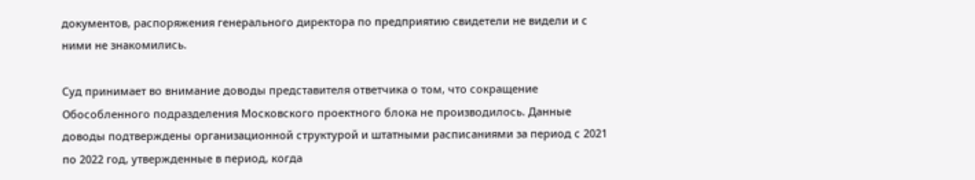документов, распоряжения генерального директора по предприятию свидетели не видели и с ними не знакомились.

Суд принимает во внимание доводы представителя ответчика о том, что сокращение Обособленного подразделения Московского проектного блока не производилось. Данные доводы подтверждены организационной структурой и штатными расписаниями за период с 2021 по 2022 год, утвержденные в период, когда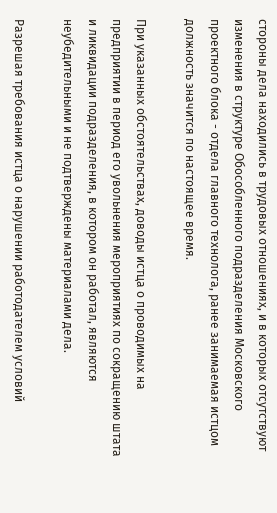стороны дела находились в трудовых отношениях, и в которых отсутствуют изменения в структуре Обособленного подразделения Московского проектного блока - отдела главного технолога, ранее занимаемая истцом должность значится по настоящее время.

При указанных обстоятельствах, доводы истца о проводимых на предприятии в период его увольнения мероприятиях по сокращению штата и ликвидации подразделения, в котором он работал, являются неубедительными и не подтверждены материалами дела.

Разрешая требования истца о нарушении работодателем условий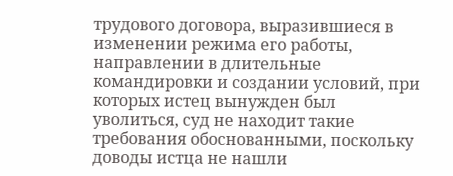трудового договора, выразившиеся в изменении режима его работы, направлении в длительные командировки и создании условий, при которых истец вынужден был уволиться, суд не находит такие требования обоснованными, поскольку доводы истца не нашли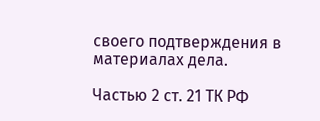своего подтверждения в материалах дела.

Частью 2 ст. 21 ТК РФ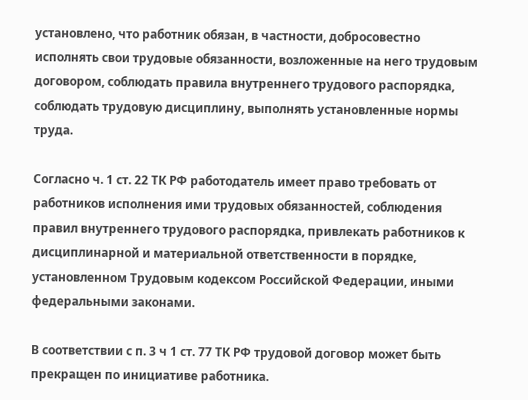установлено, что работник обязан, в частности, добросовестно исполнять свои трудовые обязанности, возложенные на него трудовым договором, соблюдать правила внутреннего трудового распорядка, соблюдать трудовую дисциплину, выполнять установленные нормы труда.

Согласно ч. 1 ст. 22 ТК РФ работодатель имеет право требовать от работников исполнения ими трудовых обязанностей, соблюдения правил внутреннего трудового распорядка, привлекать работников к дисциплинарной и материальной ответственности в порядке, установленном Трудовым кодексом Российской Федерации, иными федеральными законами.

В соответствии с п. 3 ч 1 ст. 77 ТК РФ трудовой договор может быть прекращен по инициативе работника.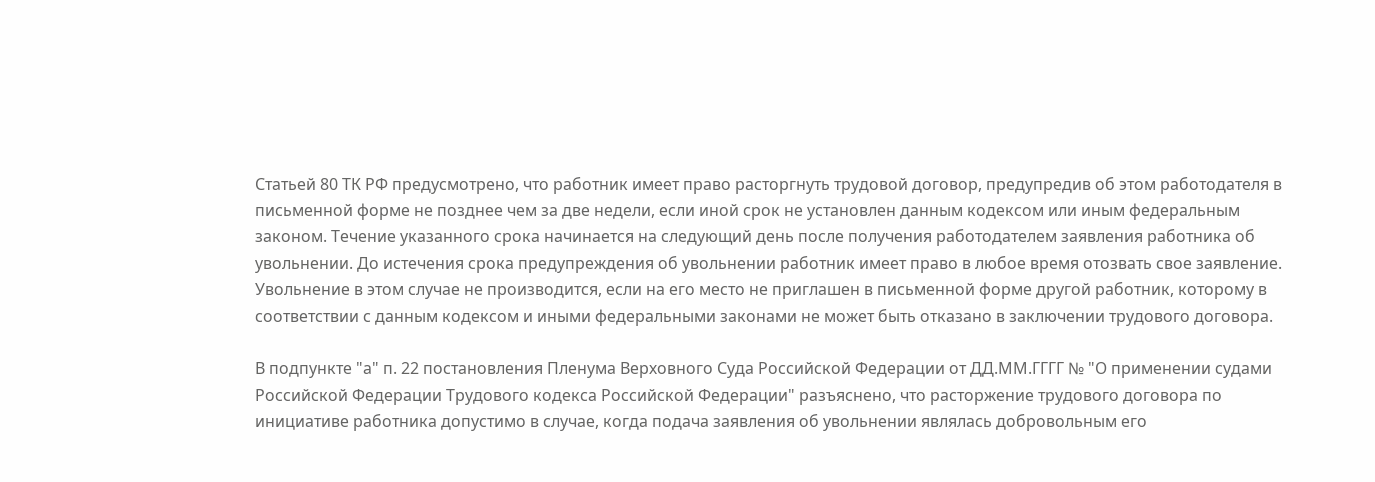Статьей 80 ТК РФ предусмотрено, что работник имеет право расторгнуть трудовой договор, предупредив об этом работодателя в письменной форме не позднее чем за две недели, если иной срок не установлен данным кодексом или иным федеральным законом. Течение указанного срока начинается на следующий день после получения работодателем заявления работника об увольнении. До истечения срока предупреждения об увольнении работник имеет право в любое время отозвать свое заявление. Увольнение в этом случае не производится, если на его место не приглашен в письменной форме другой работник, которому в соответствии с данным кодексом и иными федеральными законами не может быть отказано в заключении трудового договора.

В подпункте "а" п. 22 постановления Пленума Верховного Суда Российской Федерации от ДД.ММ.ГГГГ № "О применении судами Российской Федерации Трудового кодекса Российской Федерации" разъяснено, что расторжение трудового договора по инициативе работника допустимо в случае, когда подача заявления об увольнении являлась добровольным его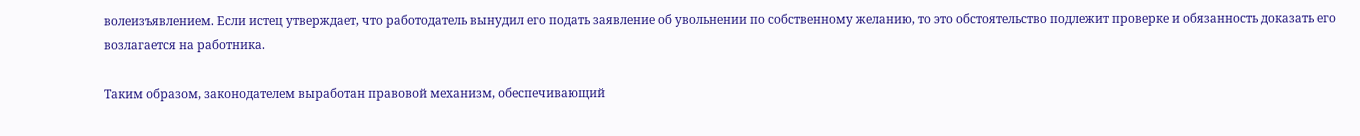волеизъявлением. Если истец утверждает, что работодатель вынудил его подать заявление об увольнении по собственному желанию, то это обстоятельство подлежит проверке и обязанность доказать его возлагается на работника.

Таким образом, законодателем выработан правовой механизм, обеспечивающий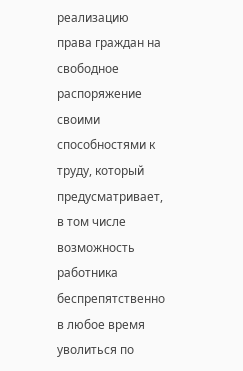реализацию права граждан на свободное распоряжение своими способностями к труду, который предусматривает, в том числе возможность работника беспрепятственно в любое время уволиться по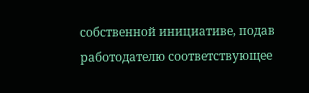собственной инициативе, подав работодателю соответствующее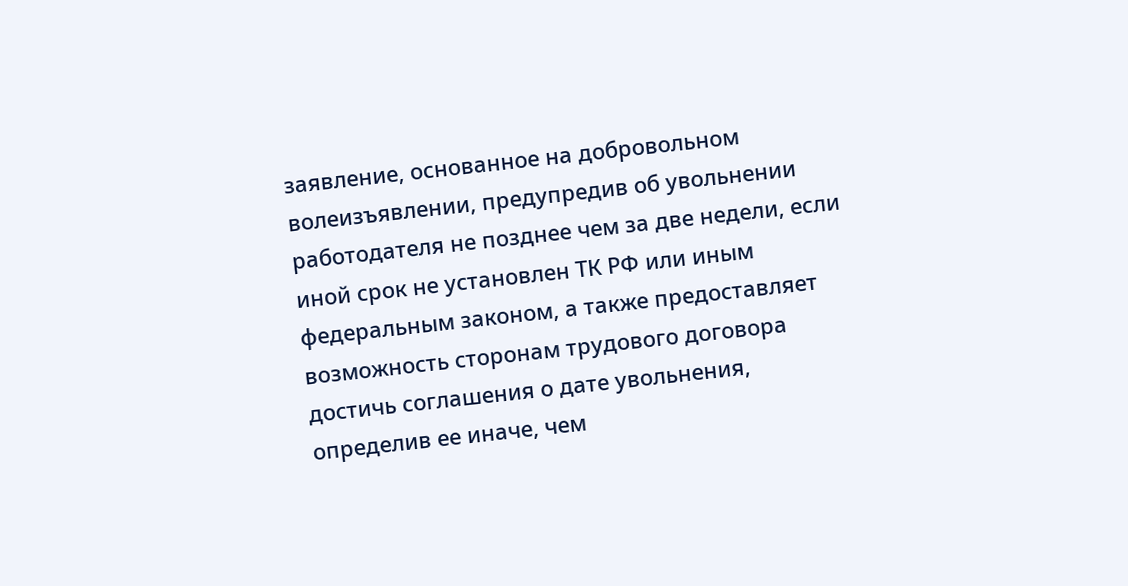заявление, основанное на добровольном волеизъявлении, предупредив об увольнении работодателя не позднее чем за две недели, если иной срок не установлен ТК РФ или иным федеральным законом, а также предоставляет возможность сторонам трудового договора достичь соглашения о дате увольнения, определив ее иначе, чем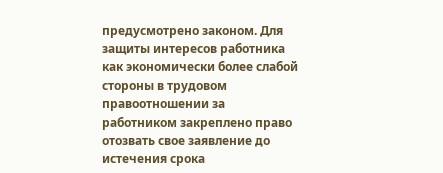предусмотрено законом. Для защиты интересов работника как экономически более слабой стороны в трудовом правоотношении за работником закреплено право отозвать свое заявление до истечения срока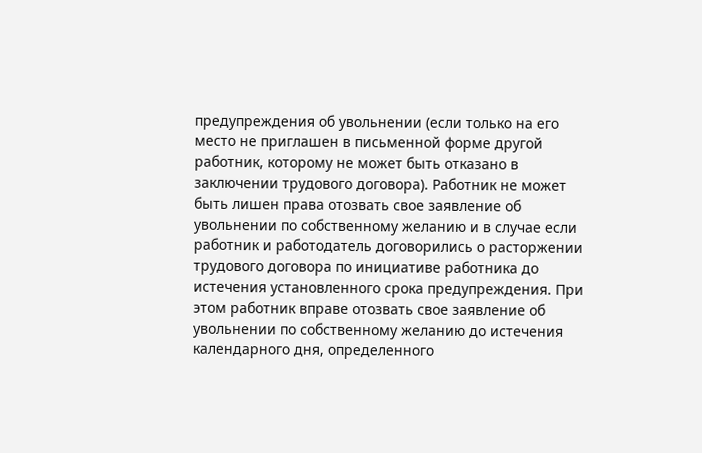предупреждения об увольнении (если только на его место не приглашен в письменной форме другой работник, которому не может быть отказано в заключении трудового договора). Работник не может быть лишен права отозвать свое заявление об увольнении по собственному желанию и в случае если работник и работодатель договорились о расторжении трудового договора по инициативе работника до истечения установленного срока предупреждения. При этом работник вправе отозвать свое заявление об увольнении по собственному желанию до истечения календарного дня, определенного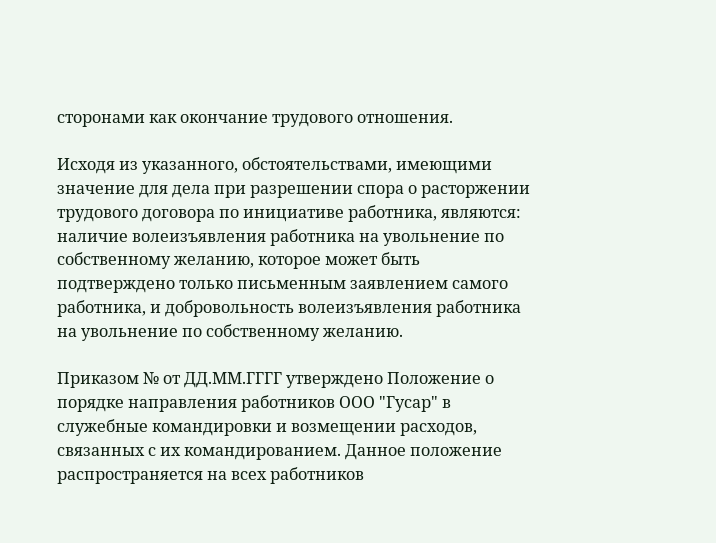сторонами как окончание трудового отношения.

Исходя из указанного, обстоятельствами, имеющими значение для дела при разрешении спора о расторжении трудового договора по инициативе работника, являются: наличие волеизъявления работника на увольнение по собственному желанию, которое может быть подтверждено только письменным заявлением самого работника, и добровольность волеизъявления работника на увольнение по собственному желанию.

Приказом № от ДД.ММ.ГГГГ утверждено Положение о порядке направления работников ООО "Гусар" в служебные командировки и возмещении расходов, связанных с их командированием. Данное положение распространяется на всех работников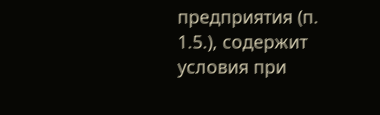предприятия (п. 1.5.), содержит условия при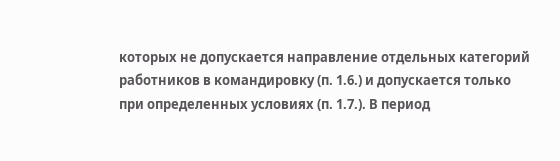которых не допускается направление отдельных категорий работников в командировку (п. 1.6.) и допускается только при определенных условиях (п. 1.7.). В период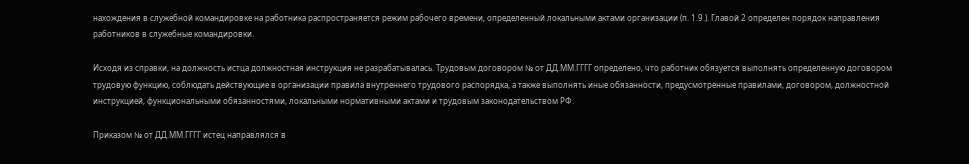нахождения в служебной командировке на работника распространяется режим рабочего времени, определенный локальными актами организации (п. 1.9.). Главой 2 определен порядок направления работников в служебные командировки.

Исходя из справки, на должность истца должностная инструкция не разрабатывалась. Трудовым договором № от ДД.ММ.ГГГГ определено, что работник обязуется выполнять определенную договором трудовую функцию, соблюдать действующие в организации правила внутреннего трудового распорядка, а также выполнять иные обязанности, предусмотренные правилами, договором, должностной инструкцией, функциональными обязанностями, локальными нормативными актами и трудовым законодательством РФ.

Приказом № от ДД.ММ.ГГГГ истец направлялся в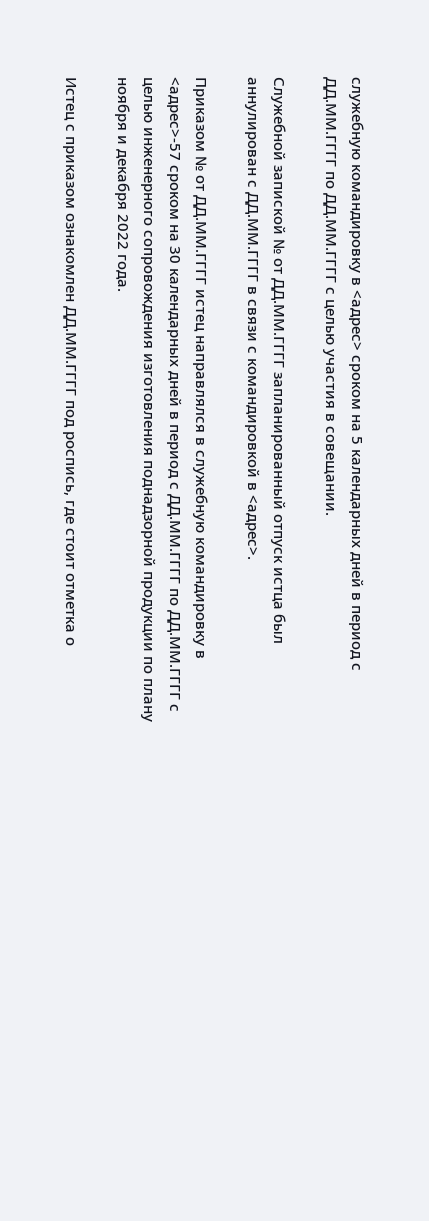служебную командировку в <адрес> сроком на 5 календарных дней в период с ДД.ММ.ГГГГ по ДД.ММ.ГГГГ с целью участия в совещании.

Служебной запиской № от ДД.ММ.ГГГГ запланированный отпуск истца был аннулирован с ДД.ММ.ГГГГ в связи с командировкой в <адрес>.

Приказом № от ДД.ММ.ГГГГ истец направлялся в служебную командировку в <адрес>-57 сроком на 30 календарных дней в период с ДД.ММ.ГГГГ по ДД.ММ.ГГГГ с целью инженерного сопровождения изготовления поднадзорной продукции по плану ноября и декабря 2022 года.

Истец с приказом ознакомлен ДД.ММ.ГГГГ под роспись, где стоит отметка о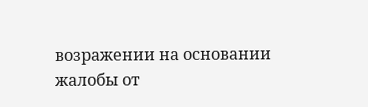возражении на основании жалобы от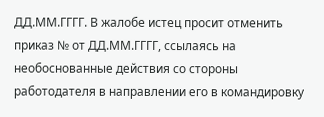ДД.ММ.ГГГГ. В жалобе истец просит отменить приказ № от ДД.ММ.ГГГГ, ссылаясь на необоснованные действия со стороны работодателя в направлении его в командировку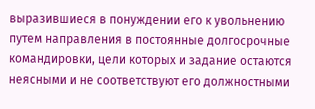выразившиеся в понуждении его к увольнению путем направления в постоянные долгосрочные командировки, цели которых и задание остаются неясными и не соответствуют его должностными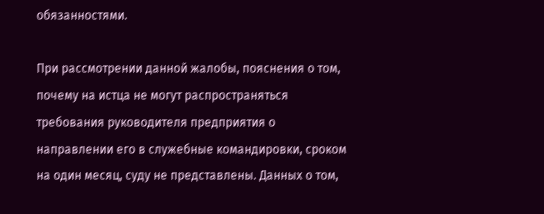обязанностями.

При рассмотрении данной жалобы, пояснения о том, почему на истца не могут распространяться требования руководителя предприятия о направлении его в служебные командировки, сроком на один месяц, суду не представлены. Данных о том,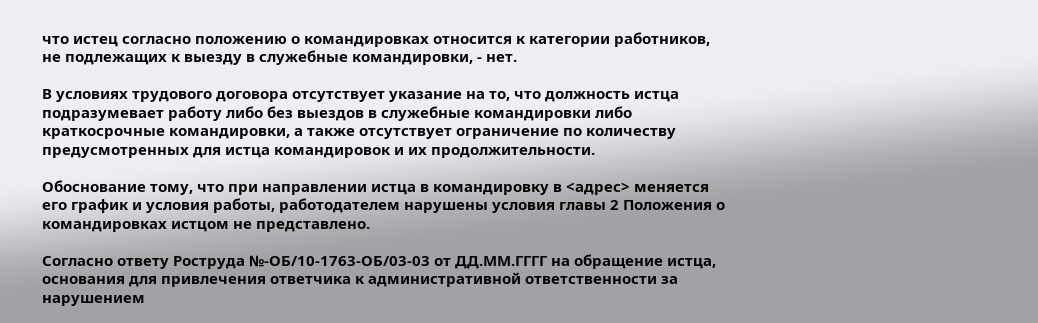что истец согласно положению о командировках относится к категории работников, не подлежащих к выезду в служебные командировки, - нет.

В условиях трудового договора отсутствует указание на то, что должность истца подразумевает работу либо без выездов в служебные командировки либо краткосрочные командировки, а также отсутствует ограничение по количеству предусмотренных для истца командировок и их продолжительности.

Обоснование тому, что при направлении истца в командировку в <адрес> меняется его график и условия работы, работодателем нарушены условия главы 2 Положения о командировках истцом не представлено.

Согласно ответу Роструда №-ОБ/10-1763-ОБ/03-03 от ДД.ММ.ГГГГ на обращение истца, основания для привлечения ответчика к административной ответственности за нарушением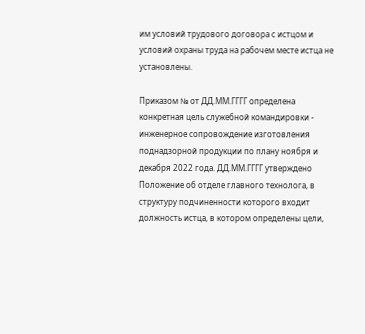им условий трудового договора с истцом и условий охраны труда на рабочем месте истца не установлены.

Приказом № от ДД.ММ.ГГГГ определена конкретная цель служебной командировки - инженерное сопровождение изготовления поднадзорной продукции по плану ноября и декабря 2022 года. ДД.ММ.ГГГГ утверждено Положение об отделе главного технолога, в структуру подчиненности которого входит должность истца, в котором определены цели,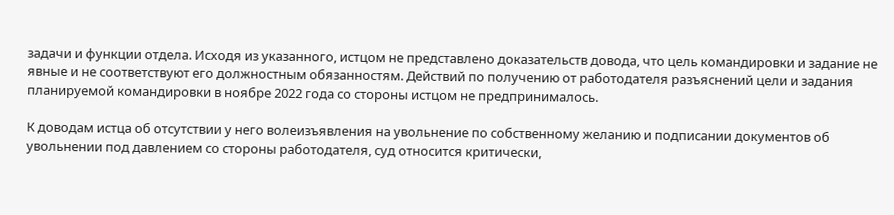задачи и функции отдела. Исходя из указанного, истцом не представлено доказательств довода, что цель командировки и задание не явные и не соответствуют его должностным обязанностям. Действий по получению от работодателя разъяснений цели и задания планируемой командировки в ноябре 2022 года со стороны истцом не предпринималось.

К доводам истца об отсутствии у него волеизъявления на увольнение по собственному желанию и подписании документов об увольнении под давлением со стороны работодателя, суд относится критически,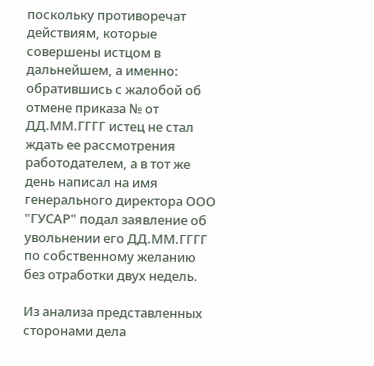поскольку противоречат действиям, которые совершены истцом в дальнейшем, а именно: обратившись с жалобой об отмене приказа № от ДД.ММ.ГГГГ истец не стал ждать ее рассмотрения работодателем, а в тот же день написал на имя генерального директора ООО "ГУСАР" подал заявление об увольнении его ДД.ММ.ГГГГ по собственному желанию без отработки двух недель.

Из анализа представленных сторонами дела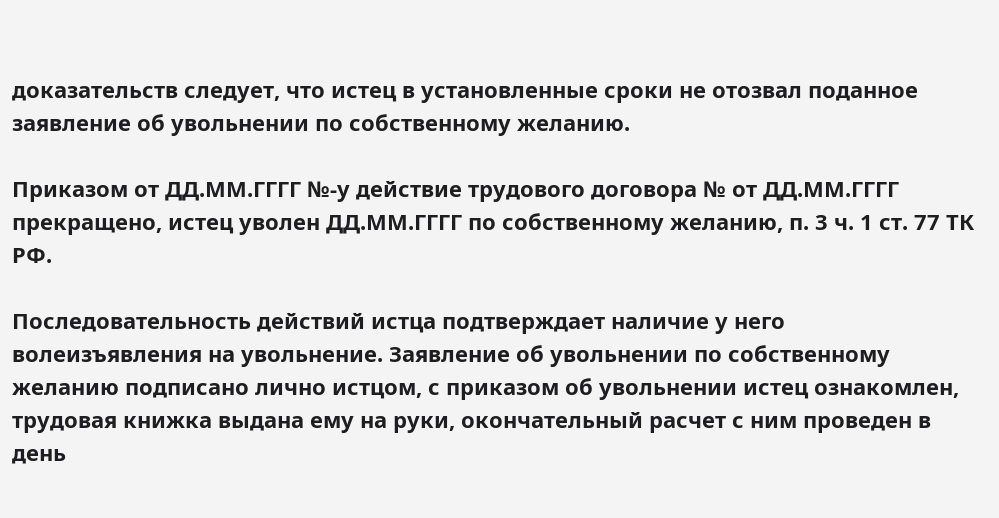доказательств следует, что истец в установленные сроки не отозвал поданное заявление об увольнении по собственному желанию.

Приказом от ДД.ММ.ГГГГ №-у действие трудового договора № от ДД.ММ.ГГГГ прекращено, истец уволен ДД.ММ.ГГГГ по собственному желанию, п. 3 ч. 1 ст. 77 ТК РФ.

Последовательность действий истца подтверждает наличие у него волеизъявления на увольнение. Заявление об увольнении по собственному желанию подписано лично истцом, с приказом об увольнении истец ознакомлен, трудовая книжка выдана ему на руки, окончательный расчет с ним проведен в день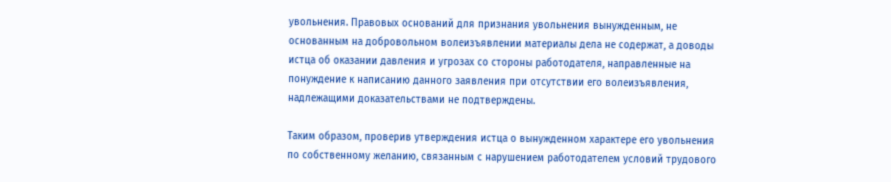увольнения. Правовых оснований для признания увольнения вынужденным, не основанным на добровольном волеизъявлении материалы дела не содержат, а доводы истца об оказании давления и угрозах со стороны работодателя, направленные на понуждение к написанию данного заявления при отсутствии его волеизъявления, надлежащими доказательствами не подтверждены.

Таким образом, проверив утверждения истца о вынужденном характере его увольнения по собственному желанию, связанным с нарушением работодателем условий трудового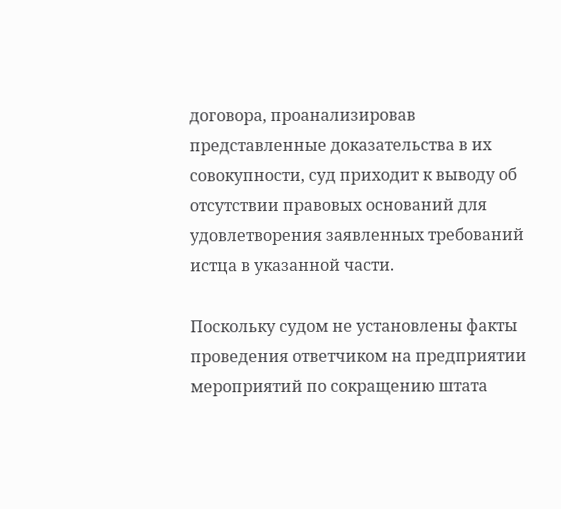договора, проанализировав представленные доказательства в их совокупности, суд приходит к выводу об отсутствии правовых оснований для удовлетворения заявленных требований истца в указанной части.

Поскольку судом не установлены факты проведения ответчиком на предприятии мероприятий по сокращению штата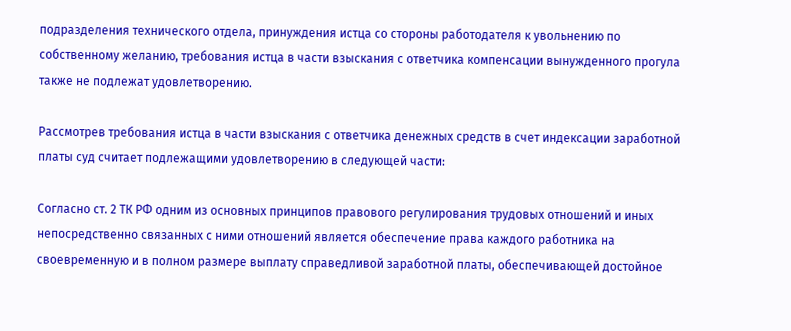подразделения технического отдела, принуждения истца со стороны работодателя к увольнению по собственному желанию, требования истца в части взыскания с ответчика компенсации вынужденного прогула также не подлежат удовлетворению.

Рассмотрев требования истца в части взыскания с ответчика денежных средств в счет индексации заработной платы суд считает подлежащими удовлетворению в следующей части:

Согласно ст. 2 ТК РФ одним из основных принципов правового регулирования трудовых отношений и иных непосредственно связанных с ними отношений является обеспечение права каждого работника на своевременную и в полном размере выплату справедливой заработной платы, обеспечивающей достойное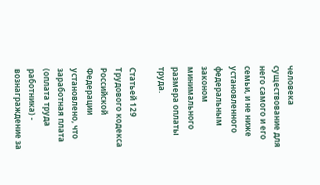человека существование для него самого и его семьи, и не ниже установленного федеральным законом минимального размера оплаты труда.

Статьей 129 Трудового кодекса Российской Федерации установлено, что заработная плата (оплата труда работника) - вознаграждение за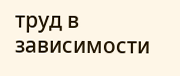труд в зависимости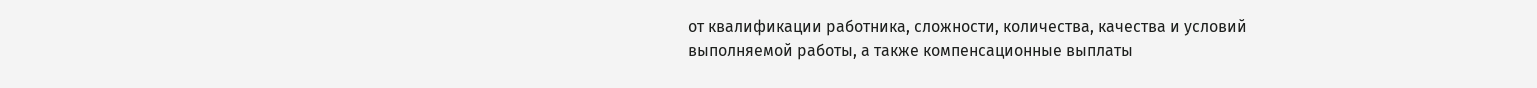от квалификации работника, сложности, количества, качества и условий выполняемой работы, а также компенсационные выплаты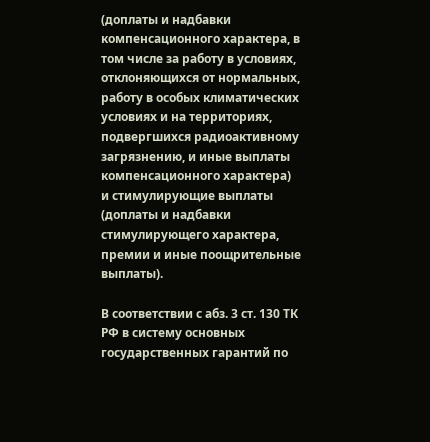(доплаты и надбавки компенсационного характера, в том числе за работу в условиях, отклоняющихся от нормальных, работу в особых климатических условиях и на территориях, подвергшихся радиоактивному загрязнению, и иные выплаты компенсационного характера) и стимулирующие выплаты (доплаты и надбавки стимулирующего характера, премии и иные поощрительные выплаты).

В соответствии с абз. 3 ст. 130 ТК РФ в систему основных государственных гарантий по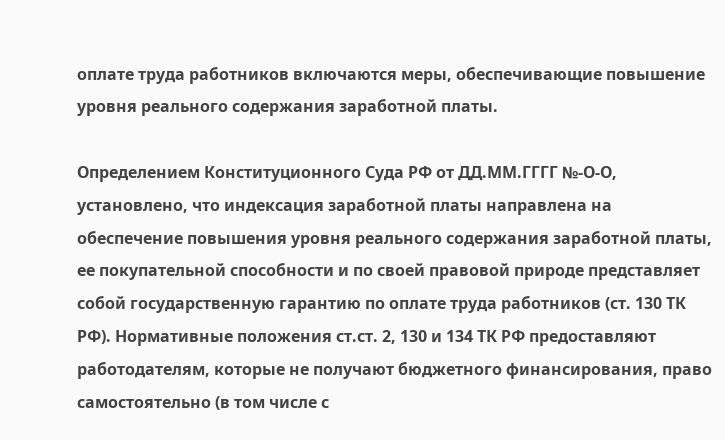оплате труда работников включаются меры, обеспечивающие повышение уровня реального содержания заработной платы.

Определением Конституционного Суда РФ от ДД.ММ.ГГГГ №-О-О, установлено, что индексация заработной платы направлена на обеспечение повышения уровня реального содержания заработной платы, ее покупательной способности и по своей правовой природе представляет собой государственную гарантию по оплате труда работников (ст. 130 ТК РФ). Нормативные положения ст.ст. 2, 130 и 134 ТК РФ предоставляют работодателям, которые не получают бюджетного финансирования, право самостоятельно (в том числе с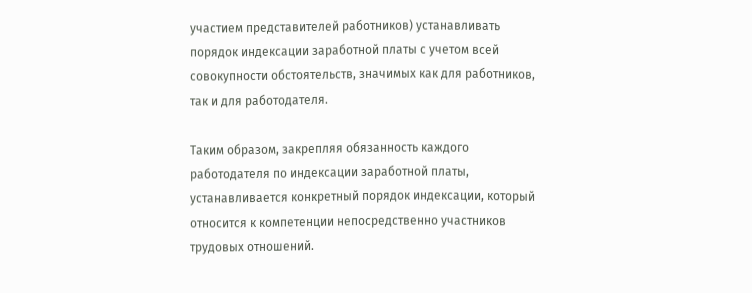участием представителей работников) устанавливать порядок индексации заработной платы с учетом всей совокупности обстоятельств, значимых как для работников, так и для работодателя.

Таким образом, закрепляя обязанность каждого работодателя по индексации заработной платы, устанавливается конкретный порядок индексации, который относится к компетенции непосредственно участников трудовых отношений.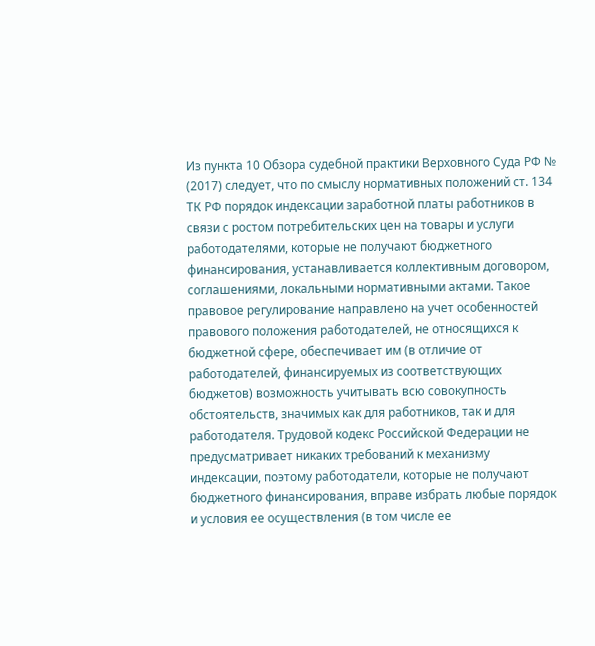Из пункта 10 Обзора судебной практики Верховного Суда РФ № (2017) следует, что по смыслу нормативных положений ст. 134 ТК РФ порядок индексации заработной платы работников в связи с ростом потребительских цен на товары и услуги работодателями, которые не получают бюджетного финансирования, устанавливается коллективным договором, соглашениями, локальными нормативными актами. Такое правовое регулирование направлено на учет особенностей правового положения работодателей, не относящихся к бюджетной сфере, обеспечивает им (в отличие от работодателей, финансируемых из соответствующих бюджетов) возможность учитывать всю совокупность обстоятельств, значимых как для работников, так и для работодателя. Трудовой кодекс Российской Федерации не предусматривает никаких требований к механизму индексации, поэтому работодатели, которые не получают бюджетного финансирования, вправе избрать любые порядок и условия ее осуществления (в том числе ее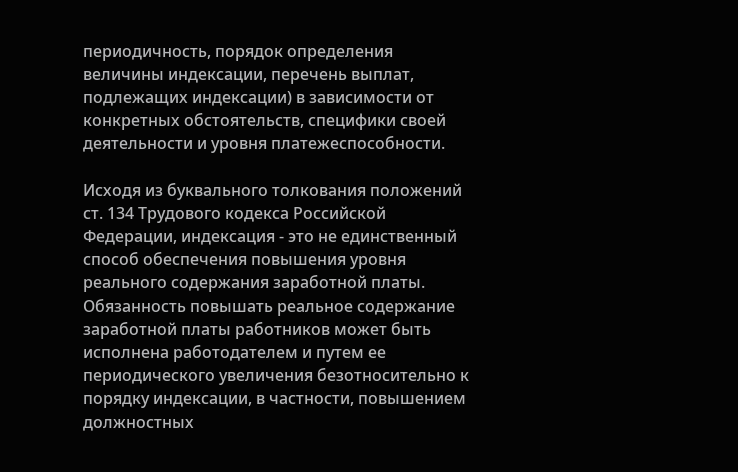периодичность, порядок определения величины индексации, перечень выплат, подлежащих индексации) в зависимости от конкретных обстоятельств, специфики своей деятельности и уровня платежеспособности.

Исходя из буквального толкования положений ст. 134 Трудового кодекса Российской Федерации, индексация - это не единственный способ обеспечения повышения уровня реального содержания заработной платы. Обязанность повышать реальное содержание заработной платы работников может быть исполнена работодателем и путем ее периодического увеличения безотносительно к порядку индексации, в частности, повышением должностных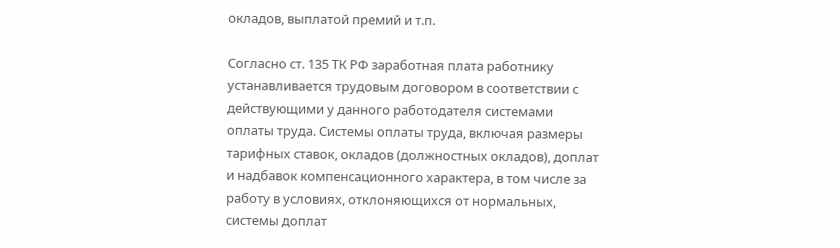окладов, выплатой премий и т.п.

Согласно ст. 135 ТК РФ заработная плата работнику устанавливается трудовым договором в соответствии с действующими у данного работодателя системами оплаты труда. Системы оплаты труда, включая размеры тарифных ставок, окладов (должностных окладов), доплат и надбавок компенсационного характера, в том числе за работу в условиях, отклоняющихся от нормальных, системы доплат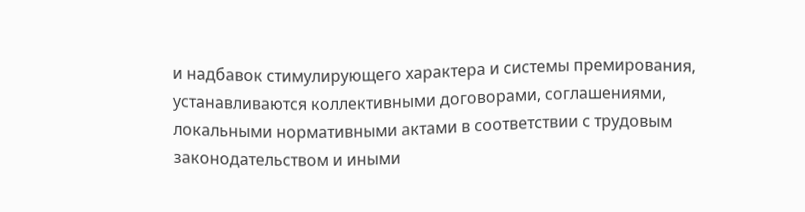и надбавок стимулирующего характера и системы премирования, устанавливаются коллективными договорами, соглашениями, локальными нормативными актами в соответствии с трудовым законодательством и иными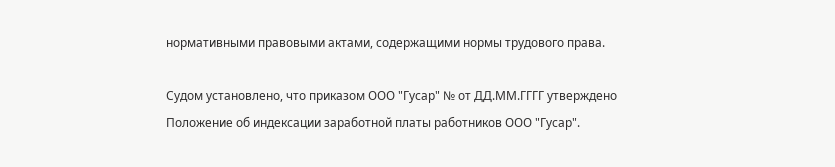нормативными правовыми актами, содержащими нормы трудового права.

Судом установлено, что приказом ООО "Гусар" № от ДД.ММ.ГГГГ утверждено Положение об индексации заработной платы работников ООО "Гусар".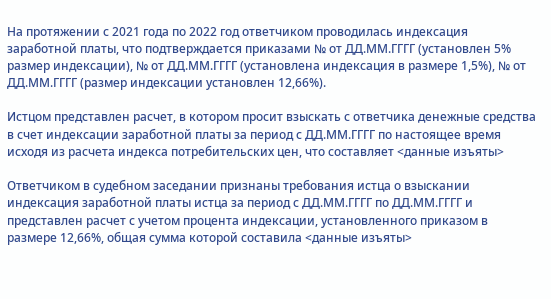На протяжении с 2021 года по 2022 год ответчиком проводилась индексация заработной платы, что подтверждается приказами № от ДД.ММ.ГГГГ (установлен 5% размер индексации), № от ДД.ММ.ГГГГ (установлена индексация в размере 1,5%), № от ДД.ММ.ГГГГ (размер индексации установлен 12,66%).

Истцом представлен расчет, в котором просит взыскать с ответчика денежные средства в счет индексации заработной платы за период с ДД.ММ.ГГГГ по настоящее время исходя из расчета индекса потребительских цен, что составляет <данные изъяты>

Ответчиком в судебном заседании признаны требования истца о взыскании индексация заработной платы истца за период с ДД.ММ.ГГГГ по ДД.ММ.ГГГГ и представлен расчет с учетом процента индексации, установленного приказом в размере 12,66%, общая сумма которой составила <данные изъяты>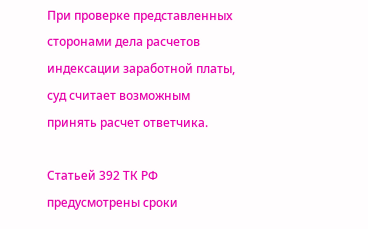При проверке представленных сторонами дела расчетов индексации заработной платы, суд считает возможным принять расчет ответчика.

Статьей 392 ТК РФ предусмотрены сроки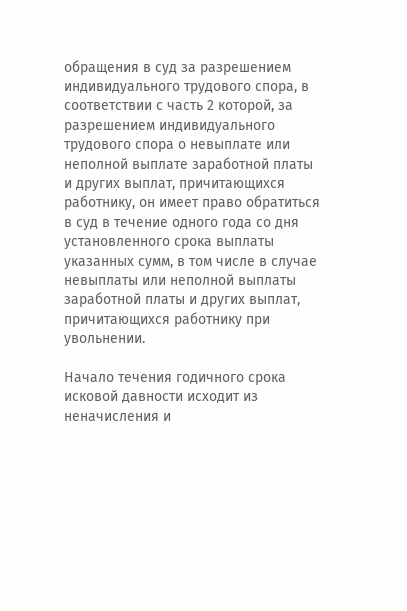обращения в суд за разрешением индивидуального трудового спора, в соответствии с часть 2 которой, за разрешением индивидуального трудового спора о невыплате или неполной выплате заработной платы и других выплат, причитающихся работнику, он имеет право обратиться в суд в течение одного года со дня установленного срока выплаты указанных сумм, в том числе в случае невыплаты или неполной выплаты заработной платы и других выплат, причитающихся работнику при увольнении.

Начало течения годичного срока исковой давности исходит из неначисления и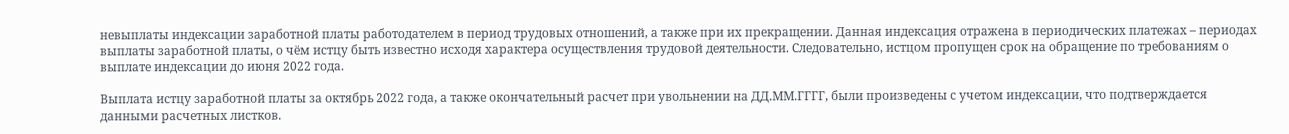невыплаты индексации заработной платы работодателем в период трудовых отношений, а также при их прекращении. Данная индексация отражена в периодических платежах – периодах выплаты заработной платы, о чём истцу быть известно исходя характера осуществления трудовой деятельности. Следовательно, истцом пропущен срок на обращение по требованиям о выплате индексации до июня 2022 года.

Выплата истцу заработной платы за октябрь 2022 года, а также окончательный расчет при увольнении на ДД.ММ.ГГГГ, были произведены с учетом индексации, что подтверждается данными расчетных листков.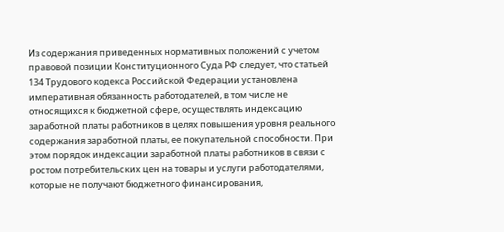Из содержания приведенных нормативных положений с учетом правовой позиции Конституционного Суда РФ следует, что статьей 134 Трудового кодекса Российской Федерации установлена императивная обязанность работодателей, в том числе не относящихся к бюджетной сфере, осуществлять индексацию заработной платы работников в целях повышения уровня реального содержания заработной платы, ее покупательной способности. При этом порядок индексации заработной платы работников в связи с ростом потребительских цен на товары и услуги работодателями, которые не получают бюджетного финансирования,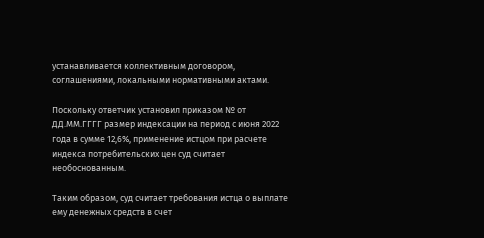устанавливается коллективным договором, соглашениями, локальными нормативными актами.

Поскольку ответчик установил приказом № от ДД.ММ.ГГГГ размер индексации на период с июня 2022 года в сумме 12,6%, применение истцом при расчете индекса потребительских цен суд считает необоснованным.

Таким образом, суд считает требования истца о выплате ему денежных средств в счет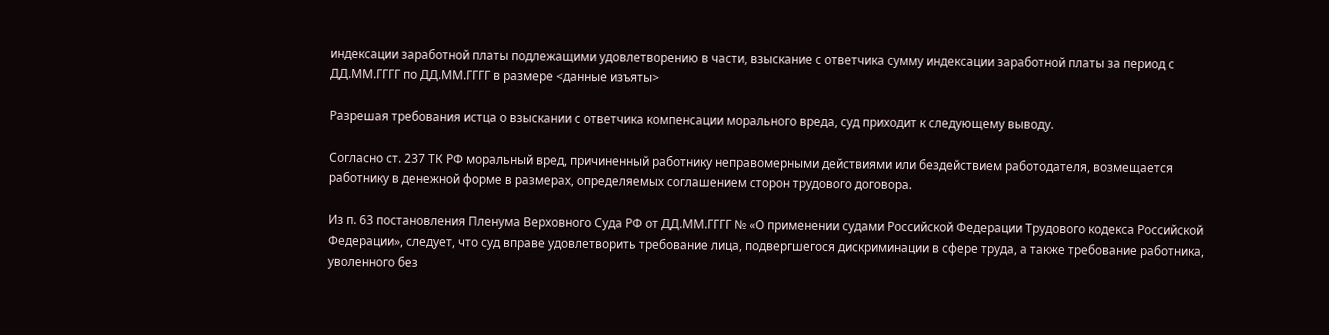индексации заработной платы подлежащими удовлетворению в части, взыскание с ответчика сумму индексации заработной платы за период с ДД.ММ.ГГГГ по ДД.ММ.ГГГГ в размере <данные изъяты>

Разрешая требования истца о взыскании с ответчика компенсации морального вреда, суд приходит к следующему выводу.

Согласно ст. 237 ТК РФ моральный вред, причиненный работнику неправомерными действиями или бездействием работодателя, возмещается работнику в денежной форме в размерах, определяемых соглашением сторон трудового договора.

Из п. 63 постановления Пленума Верховного Суда РФ от ДД.ММ.ГГГГ № «О применении судами Российской Федерации Трудового кодекса Российской Федерации», следует, что суд вправе удовлетворить требование лица, подвергшегося дискриминации в сфере труда, а также требование работника, уволенного без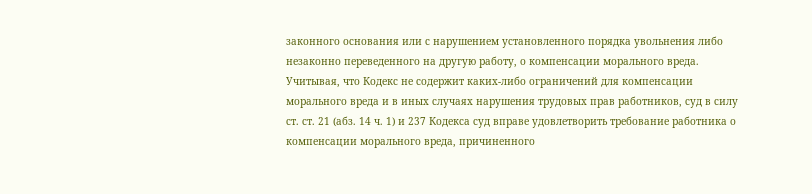законного основания или с нарушением установленного порядка увольнения либо незаконно переведенного на другую работу, о компенсации морального вреда. Учитывая, что Кодекс не содержит каких-либо ограничений для компенсации морального вреда и в иных случаях нарушения трудовых прав работников, суд в силу ст. ст. 21 (абз. 14 ч. 1) и 237 Кодекса суд вправе удовлетворить требование работника о компенсации морального вреда, причиненного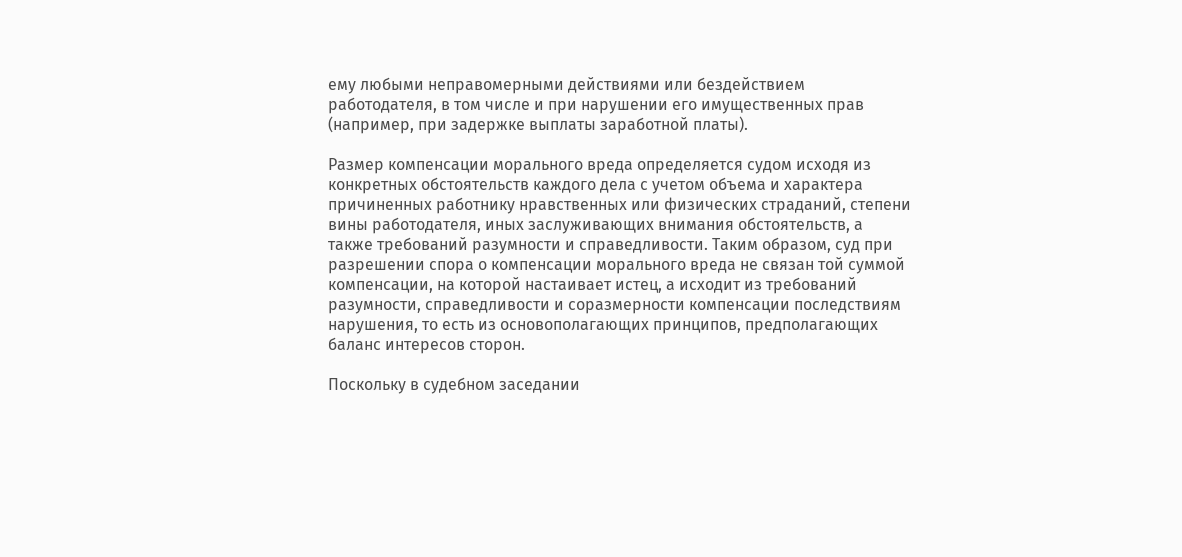ему любыми неправомерными действиями или бездействием работодателя, в том числе и при нарушении его имущественных прав (например, при задержке выплаты заработной платы).

Размер компенсации морального вреда определяется судом исходя из конкретных обстоятельств каждого дела с учетом объема и характера причиненных работнику нравственных или физических страданий, степени вины работодателя, иных заслуживающих внимания обстоятельств, а также требований разумности и справедливости. Таким образом, суд при разрешении спора о компенсации морального вреда не связан той суммой компенсации, на которой настаивает истец, а исходит из требований разумности, справедливости и соразмерности компенсации последствиям нарушения, то есть из основополагающих принципов, предполагающих баланс интересов сторон.

Поскольку в судебном заседании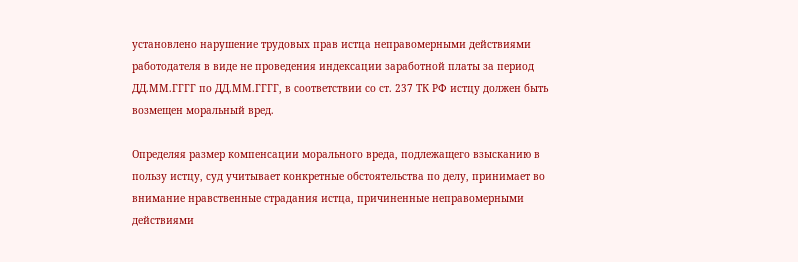установлено нарушение трудовых прав истца неправомерными действиями работодателя в виде не проведения индексации заработной платы за период ДД.ММ.ГГГГ по ДД.ММ.ГГГГ, в соответствии со ст. 237 ТК РФ истцу должен быть возмещен моральный вред.

Определяя размер компенсации морального вреда, подлежащего взысканию в пользу истцу, суд учитывает конкретные обстоятельства по делу, принимает во внимание нравственные страдания истца, причиненные неправомерными действиями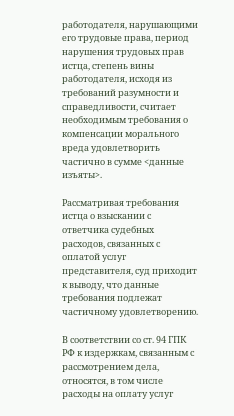работодателя, нарушающими его трудовые права, период нарушения трудовых прав истца, степень вины работодателя, исходя из требований разумности и справедливости, считает необходимым требования о компенсации морального вреда удовлетворить частично в сумме <данные изъяты>.

Рассматривая требования истца о взыскании с ответчика судебных расходов, связанных с оплатой услуг представителя, суд приходит к выводу, что данные требования подлежат частичному удовлетворению.

В соответствии со ст. 94 ГПК РФ к издержкам, связанным с рассмотрением дела, относятся, в том числе расходы на оплату услуг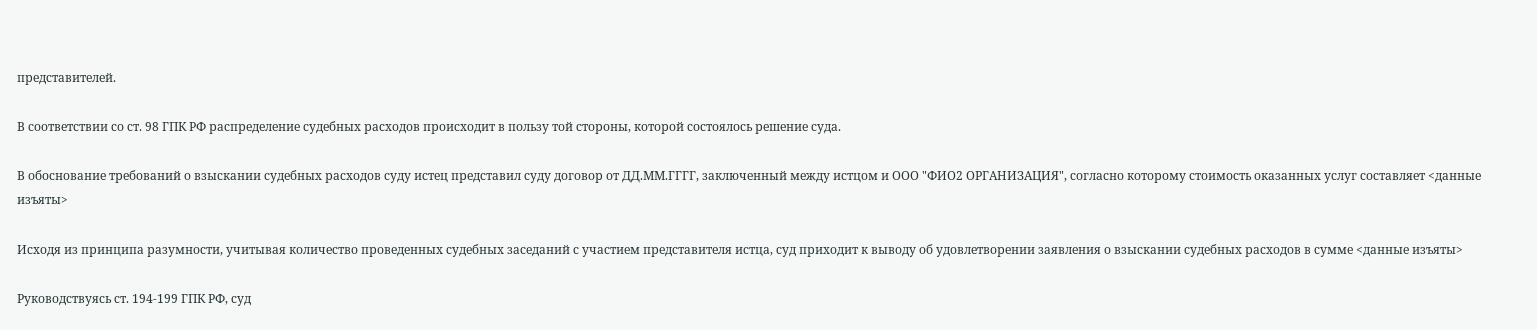представителей.

В соответствии со ст. 98 ГПК РФ распределение судебных расходов происходит в пользу той стороны, которой состоялось решение суда.

В обоснование требований о взыскании судебных расходов суду истец представил суду договор от ДД.ММ.ГГГГ, заключенный между истцом и ООО "ФИО2 ОРГАНИЗАЦИЯ", согласно которому стоимость оказанных услуг составляет <данные изъяты>

Исходя из принципа разумности, учитывая количество проведенных судебных заседаний с участием представителя истца, суд приходит к выводу об удовлетворении заявления о взыскании судебных расходов в сумме <данные изъяты>

Руководствуясь ст. 194-199 ГПК РФ, суд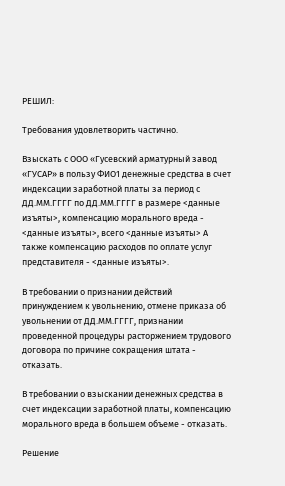РЕШИЛ:

Требования удовлетворить частично.

Взыскать с ООО «Гусевский арматурный завод «ГУСАР» в пользу ФИО1 денежные средства в счет индексации заработной платы за период с ДД.ММ.ГГГГ по ДД.ММ.ГГГГ в размере <данные изъяты>, компенсацию морального вреда - <данные изъяты>, всего <данные изъяты> А также компенсацию расходов по оплате услуг представителя - <данные изъяты>.

В требовании о признании действий принуждением к увольнению, отмене приказа об увольнении от ДД.ММ.ГГГГ, признании проведенной процедуры расторжением трудового договора по причине сокращения штата - отказать.

В требовании о взыскании денежных средства в счет индексации заработной платы, компенсацию морального вреда в большем объеме - отказать.

Решение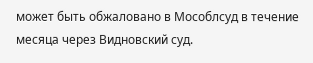может быть обжаловано в Мособлсуд в течение месяца через Видновский суд.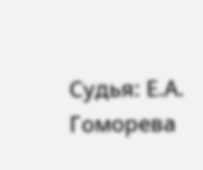Судья: Е.А. Гоморева